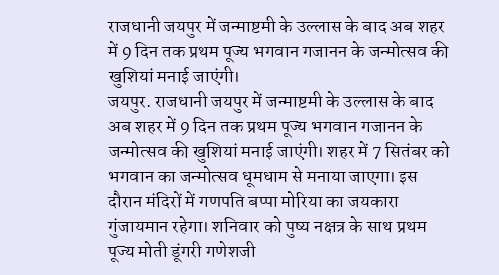राजधानी जयपुर में जन्माष्टमी के उल्लास के बाद अब शहर में 9 दिन तक प्रथम पूज्य भगवान गजानन के जन्मोत्सव की खुशियां मनाई जाएंगी।
जयपुर. राजधानी जयपुर में जन्माष्टमी के उल्लास के बाद अब शहर में 9 दिन तक प्रथम पूज्य भगवान गजानन के जन्मोत्सव की खुशियां मनाई जाएंगी। शहर में 7 सितंबर को भगवान का जन्मोत्सव धूमधाम से मनाया जाएगा। इस दौरान मंदिरों में गणपति बप्पा मोरिया का जयकारा गुंजायमान रहेगा। शनिवार को पुष्य नक्षत्र के साथ प्रथम पूज्य मोती डूंगरी गणेशजी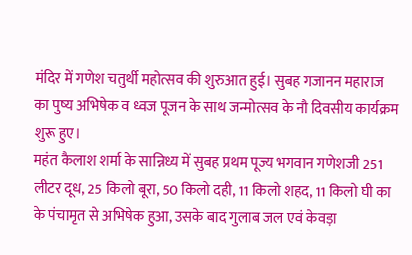मंदिर में गणेश चतुर्थी महोत्सव की शुरुआत हुई। सुबह गजानन महाराज का पुष्य अभिषेक व ध्वज पूजन के साथ जन्मोत्सव के नौ दिवसीय कार्यक्रम शुरू हुए।
महंत कैलाश शर्मा के सान्निध्य में सुबह प्रथम पूज्य भगवान गणेशजी 251 लीटर दूध, 25 किलो बूरा, 50 किलो दही, 11 किलो शहद, 11 किलो घी का के पंचामृत से अभिषेक हुआ, उसके बाद गुलाब जल एवं केवड़ा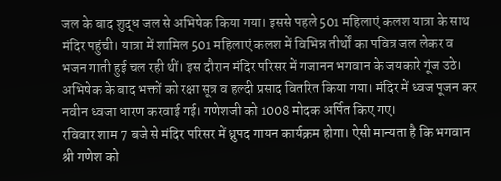जल के बाद शुद्ध जल से अभिषेक किया गया। इससे पहले 501 महिलाएं कलश यात्रा के साथ मंदिर पहुंची। यात्रा में शामिल 501 महिलाएं कलश में विभिन्न तीर्थों का पवित्र जल लेकर व भजन गाती हुई चल रही थीं। इस दौरान मंदिर परिसर में गजानन भगवान के जयकारे गूंज उठे। अभिषेक के बाद भक्तों को रक्षा सूत्र व हल्दी प्रसाद वितरित किया गया। मंदिर में ध्वज पूजन कर नवीन ध्वजा धारण करवाई गई। गणेशजी को 1008 मोदक अर्पित किए गए।
रविवार शाम 7 बजे से मंदिर परिसर में ध्रुपद गायन कार्यक्रम होगा। ऐसी मान्यता है कि भगवान श्री गणेश को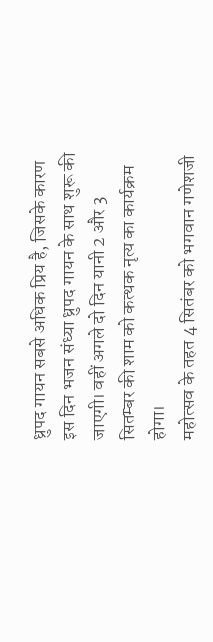ध्रुपद गायन सबसे अधिक प्रिय है, जिसके कारण इस दिन भजन संध्या ध्रुपद गायन के साथ शुरू की जाएगी। वहीं अगले दो दिन यानी 2 और 3 सितम्बर की शाम को कत्थक नृत्य का कार्यक्रम होगा।
महोत्सव के तहत 4 सितंबर को भगवान गणेशजी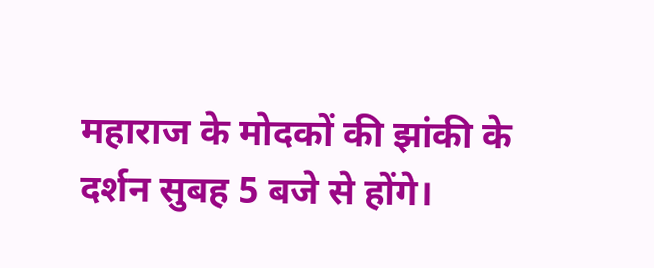महाराज के मोदकों की झांकी के दर्शन सुबह 5 बजे से होंगे।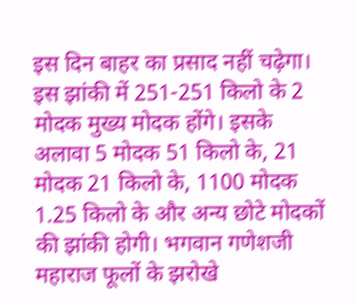इस दिन बाहर का प्रसाद नहीं चढ़ेगा। इस झांकी में 251-251 किलो के 2 मोदक मुख्य मोदक होंगे। इसके अलावा 5 मोदक 51 किलो के, 21 मोदक 21 किलो के, 1100 मोदक 1.25 किलो के और अन्य छोटे मोदकों की झांकी होगी। भगवान गणेशजी महाराज फूलों के झरोखे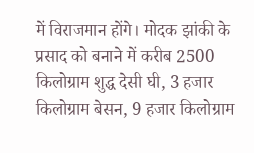में विराजमान होंगे। मोदक झांकी के प्रसाद को बनाने में करीब 2500 किलोग्राम शुद्ध देसी घी, 3 हजार किलोग्राम बेसन, 9 हजार किलोग्राम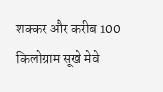शक्कर और करीब 100 किलोग्राम सूखे मेवे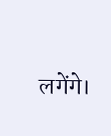लगेंगे।